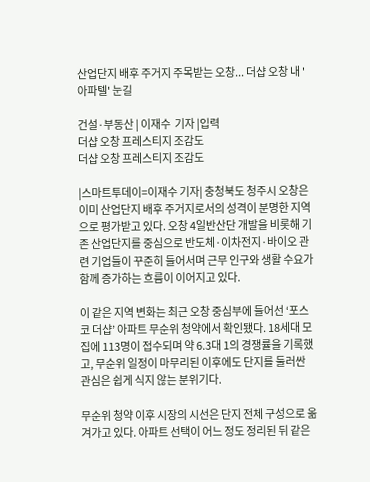산업단지 배후 주거지 주목받는 오창... 더샵 오창 내 '아파텔' 눈길

건설·부동산 | 이재수  기자 |입력
더샵 오창 프레스티지 조감도
더샵 오창 프레스티지 조감도

|스마트투데이=이재수 기자| 충청북도 청주시 오창은 이미 산업단지 배후 주거지로서의 성격이 분명한 지역으로 평가받고 있다. 오창 4일반산단 개발을 비롯해 기존 산업단지를 중심으로 반도체·이차전지·바이오 관련 기업들이 꾸준히 들어서며 근무 인구와 생활 수요가 함께 증가하는 흐름이 이어지고 있다.

이 같은 지역 변화는 최근 오창 중심부에 들어선 ‘포스코 더샵’ 아파트 무순위 청약에서 확인됐다. 18세대 모집에 113명이 접수되며 약 6.3대 1의 경쟁률을 기록했고, 무순위 일정이 마무리된 이후에도 단지를 둘러싼 관심은 쉽게 식지 않는 분위기다.

무순위 청약 이후 시장의 시선은 단지 전체 구성으로 옮겨가고 있다. 아파트 선택이 어느 정도 정리된 뒤 같은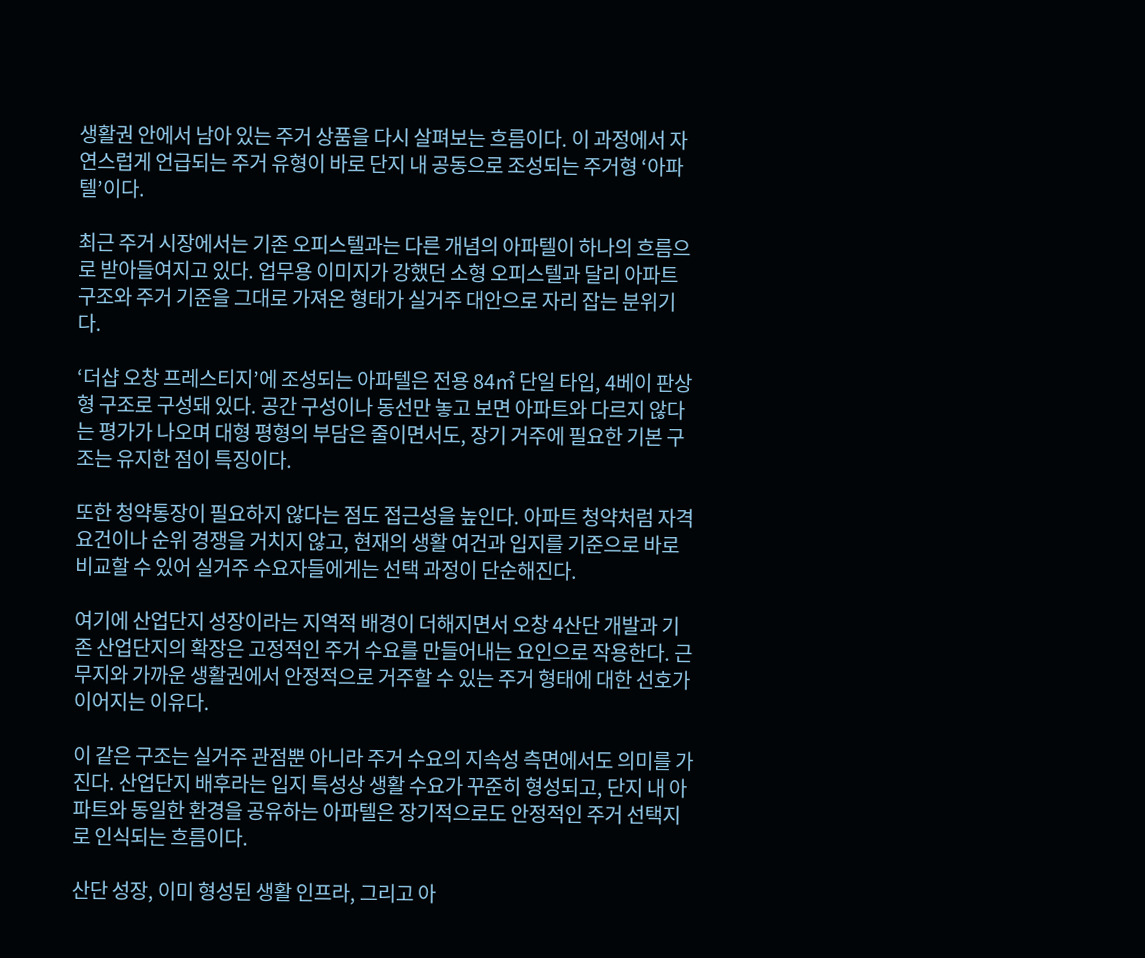생활권 안에서 남아 있는 주거 상품을 다시 살펴보는 흐름이다. 이 과정에서 자연스럽게 언급되는 주거 유형이 바로 단지 내 공동으로 조성되는 주거형 ‘아파텔’이다.

최근 주거 시장에서는 기존 오피스텔과는 다른 개념의 아파텔이 하나의 흐름으로 받아들여지고 있다. 업무용 이미지가 강했던 소형 오피스텔과 달리 아파트 구조와 주거 기준을 그대로 가져온 형태가 실거주 대안으로 자리 잡는 분위기다.

‘더샵 오창 프레스티지’에 조성되는 아파텔은 전용 84㎡ 단일 타입, 4베이 판상형 구조로 구성돼 있다. 공간 구성이나 동선만 놓고 보면 아파트와 다르지 않다는 평가가 나오며 대형 평형의 부담은 줄이면서도, 장기 거주에 필요한 기본 구조는 유지한 점이 특징이다.

또한 청약통장이 필요하지 않다는 점도 접근성을 높인다. 아파트 청약처럼 자격 요건이나 순위 경쟁을 거치지 않고, 현재의 생활 여건과 입지를 기준으로 바로 비교할 수 있어 실거주 수요자들에게는 선택 과정이 단순해진다.

여기에 산업단지 성장이라는 지역적 배경이 더해지면서 오창 4산단 개발과 기존 산업단지의 확장은 고정적인 주거 수요를 만들어내는 요인으로 작용한다. 근무지와 가까운 생활권에서 안정적으로 거주할 수 있는 주거 형태에 대한 선호가 이어지는 이유다.

이 같은 구조는 실거주 관점뿐 아니라 주거 수요의 지속성 측면에서도 의미를 가진다. 산업단지 배후라는 입지 특성상 생활 수요가 꾸준히 형성되고, 단지 내 아파트와 동일한 환경을 공유하는 아파텔은 장기적으로도 안정적인 주거 선택지로 인식되는 흐름이다.

산단 성장, 이미 형성된 생활 인프라, 그리고 아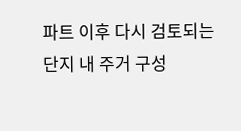파트 이후 다시 검토되는 단지 내 주거 구성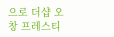으로 더샵 오창 프레스티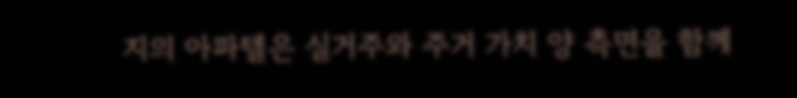지의 아파텔은 실거주와 주거 가치 양 측면을 함께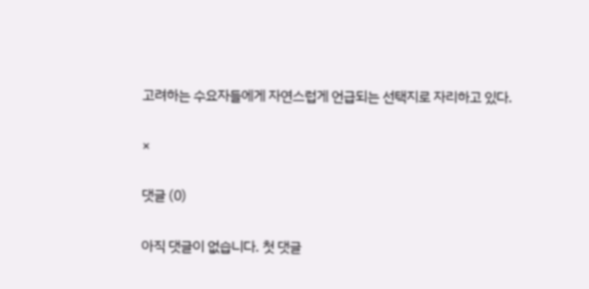고려하는 수요자들에게 자연스럽게 언급되는 선택지로 자리하고 있다.

×

댓글 (0)

아직 댓글이 없습니다. 첫 댓글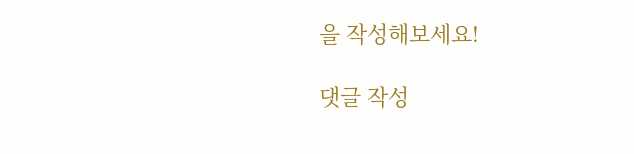을 작성해보세요!

댓글 작성